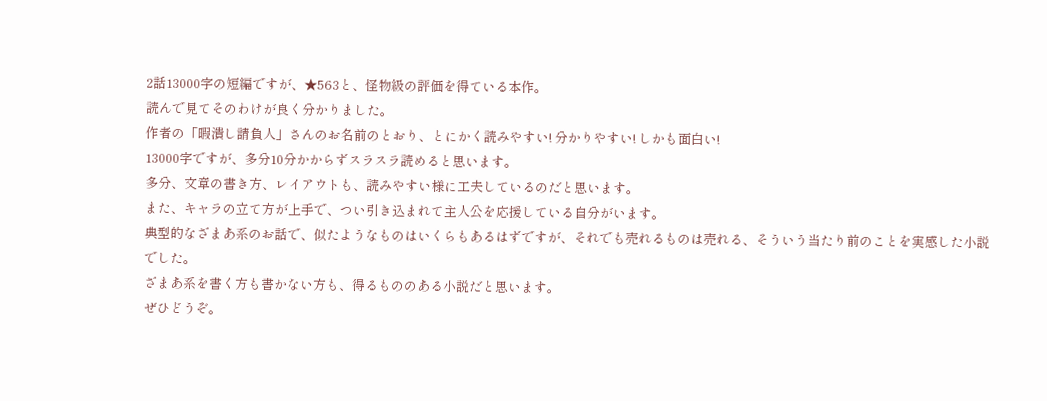2話13000字の短編ですが、★563と、怪物級の評価を得ている本作。
読んで見てそのわけが良く分かりました。
作者の「暇潰し請負人」さんのお名前のとおり、とにかく読みやすい! 分かりやすい! しかも面白い!
13000字ですが、多分10分かからずスラスラ読めると思います。
多分、文章の書き方、レイアウトも、読みやすい様に工夫しているのだと思います。
また、キャラの立て方が上手で、つい引き込まれて主人公を応援している自分がいます。
典型的なざまあ系のお話で、似たようなものはいくらもあるはずですが、それでも売れるものは売れる、そういう当たり前のことを実感した小説でした。
ざまあ系を書く方も書かない方も、得るもののある小説だと思います。
ぜひどうぞ。